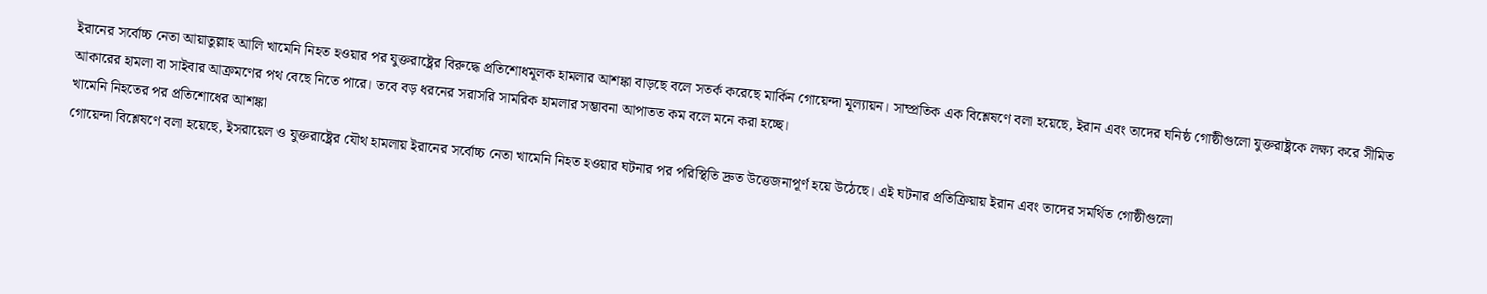ইরানের সর্বোচ্চ নেতা আয়াতুল্লাহ আলি খামেনি নিহত হওয়ার পর যুক্তরাষ্ট্রের বিরুদ্ধে প্রতিশোধমূলক হামলার আশঙ্কা বাড়ছে বলে সতর্ক করেছে মার্কিন গোয়েন্দা মূল্যায়ন। সাম্প্রতিক এক বিশ্লেষণে বলা হয়েছে, ইরান এবং তাদের ঘনিষ্ঠ গোষ্ঠীগুলো যুক্তরাষ্ট্রকে লক্ষ্য করে সীমিত আকারের হামলা বা সাইবার আক্রমণের পথ বেছে নিতে পারে। তবে বড় ধরনের সরাসরি সামরিক হামলার সম্ভাবনা আপাতত কম বলে মনে করা হচ্ছে।
খামেনি নিহতের পর প্রতিশোধের আশঙ্কা
গোয়েন্দা বিশ্লেষণে বলা হয়েছে, ইসরায়েল ও যুক্তরাষ্ট্রের যৌথ হামলায় ইরানের সর্বোচ্চ নেতা খামেনি নিহত হওয়ার ঘটনার পর পরিস্থিতি দ্রুত উত্তেজনাপূর্ণ হয়ে উঠেছে। এই ঘটনার প্রতিক্রিয়ায় ইরান এবং তাদের সমর্থিত গোষ্ঠীগুলো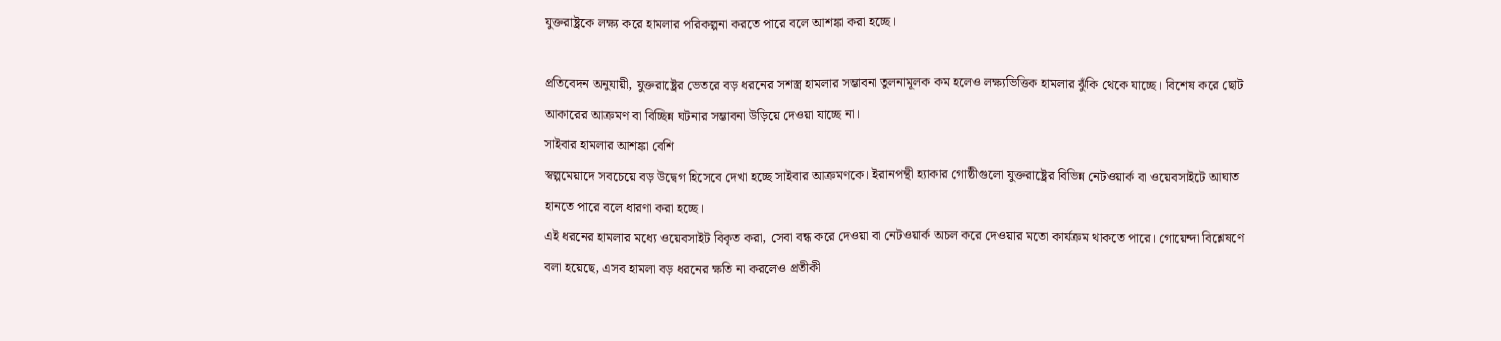যুক্তরাষ্ট্রকে লক্ষ্য করে হামলার পরিকল্পনা করতে পারে বলে আশঙ্কা করা হচ্ছে।

প্রতিবেদন অনুযায়ী, যুক্তরাষ্ট্রের ভেতরে বড় ধরনের সশস্ত্র হামলার সম্ভাবনা তুলনামূলক কম হলেও লক্ষ্যভিত্তিক হামলার ঝুঁকি থেকে যাচ্ছে। বিশেষ করে ছোট আকারের আক্রমণ বা বিচ্ছিন্ন ঘটনার সম্ভাবনা উড়িয়ে দেওয়া যাচ্ছে না।
সাইবার হামলার আশঙ্কা বেশি
স্বল্পমেয়াদে সবচেয়ে বড় উদ্বেগ হিসেবে দেখা হচ্ছে সাইবার আক্রমণকে। ইরানপন্থী হ্যাকার গোষ্ঠীগুলো যুক্তরাষ্ট্রের বিভিন্ন নেটওয়ার্ক বা ওয়েবসাইটে আঘাত হানতে পারে বলে ধারণা করা হচ্ছে।
এই ধরনের হামলার মধ্যে ওয়েবসাইট বিকৃত করা, সেবা বন্ধ করে দেওয়া বা নেটওয়ার্ক অচল করে দেওয়ার মতো কার্যক্রম থাকতে পারে। গোয়েন্দা বিশ্লেষণে বলা হয়েছে, এসব হামলা বড় ধরনের ক্ষতি না করলেও প্রতীকী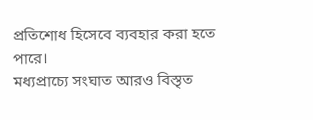প্রতিশোধ হিসেবে ব্যবহার করা হতে পারে।
মধ্যপ্রাচ্যে সংঘাত আরও বিস্তৃত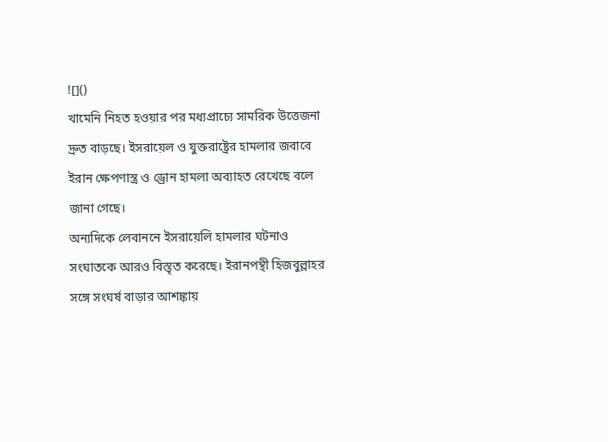![]()
খামেনি নিহত হওয়ার পর মধ্যপ্রাচ্যে সামরিক উত্তেজনা দ্রুত বাড়ছে। ইসরায়েল ও যুক্তরাষ্ট্রের হামলার জবাবে ইরান ক্ষেপণাস্ত্র ও ড্রোন হামলা অব্যাহত রেখেছে বলে জানা গেছে।
অন্যদিকে লেবাননে ইসরায়েলি হামলার ঘটনাও সংঘাতকে আরও বিস্তৃত করেছে। ইরানপন্থী হিজবুল্লাহর সঙ্গে সংঘর্ষ বাড়ার আশঙ্কায়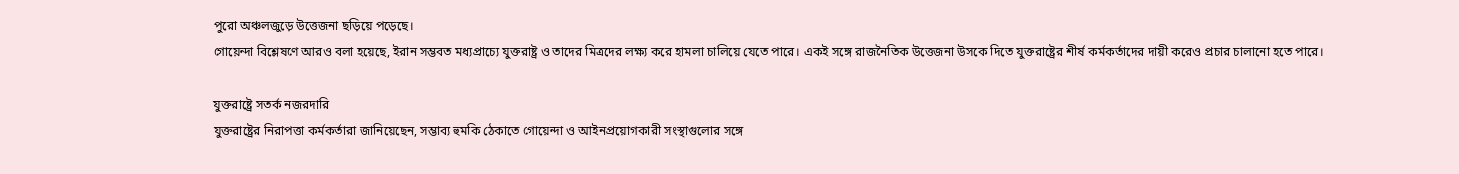পুরো অঞ্চলজুড়ে উত্তেজনা ছড়িয়ে পড়েছে।
গোয়েন্দা বিশ্লেষণে আরও বলা হয়েছে, ইরান সম্ভবত মধ্যপ্রাচ্যে যুক্তরাষ্ট্র ও তাদের মিত্রদের লক্ষ্য করে হামলা চালিয়ে যেতে পারে। একই সঙ্গে রাজনৈতিক উত্তেজনা উসকে দিতে যুক্তরাষ্ট্রের শীর্ষ কর্মকর্তাদের দায়ী করেও প্রচার চালানো হতে পারে।

যুক্তরাষ্ট্রে সতর্ক নজরদারি
যুক্তরাষ্ট্রের নিরাপত্তা কর্মকর্তারা জানিয়েছেন, সম্ভাব্য হুমকি ঠেকাতে গোয়েন্দা ও আইনপ্রয়োগকারী সংস্থাগুলোর সঙ্গে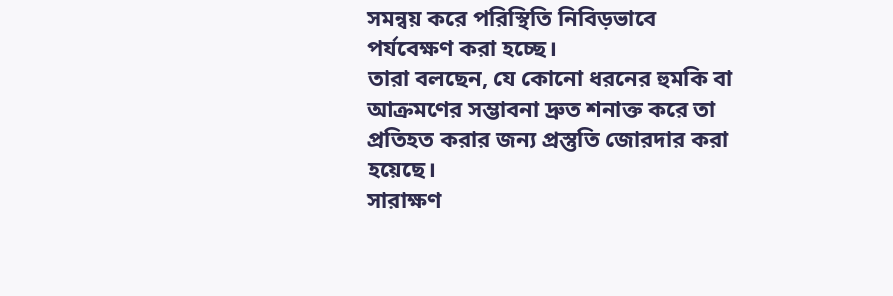সমন্বয় করে পরিস্থিতি নিবিড়ভাবে পর্যবেক্ষণ করা হচ্ছে।
তারা বলছেন, যে কোনো ধরনের হুমকি বা আক্রমণের সম্ভাবনা দ্রুত শনাক্ত করে তা প্রতিহত করার জন্য প্রস্তুতি জোরদার করা হয়েছে।
সারাক্ষণ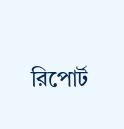রিপোর্ট